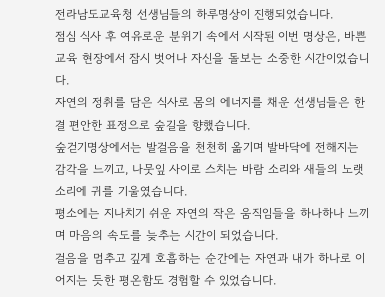전라남도교육청 선생님들의 하루명상이 진행되었습니다.
점심 식사 후 여유로운 분위기 속에서 시작된 이번 명상은, 바쁜 교육 현장에서 잠시 벗어나 자신을 돌보는 소중한 시간이었습니다.
자연의 정취를 담은 식사로 몸의 에너지를 채운 선생님들은 한결 편안한 표정으로 숲길을 향했습니다.
숲걷기명상에서는 발걸음을 천천히 옮기며 발바닥에 전해지는 감각을 느끼고, 나뭇잎 사이로 스치는 바람 소리와 새들의 노랫소리에 귀를 기울였습니다.
평소에는 지나치기 쉬운 자연의 작은 움직임들을 하나하나 느끼며 마음의 속도를 늦추는 시간이 되었습니다.
걸음을 멈추고 깊게 호흡하는 순간에는 자연과 내가 하나로 이어지는 듯한 평온함도 경험할 수 있었습니다.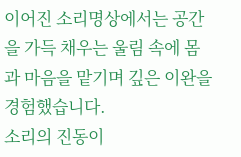이어진 소리명상에서는 공간을 가득 채우는 울림 속에 몸과 마음을 맡기며 깊은 이완을 경험했습니다.
소리의 진동이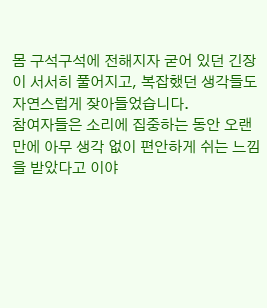몸 구석구석에 전해지자 굳어 있던 긴장이 서서히 풀어지고, 복잡했던 생각들도 자연스럽게 잦아들었습니다.
참여자들은 소리에 집중하는 동안 오랜만에 아무 생각 없이 편안하게 쉬는 느낌을 받았다고 이야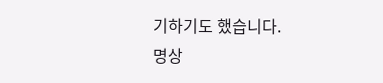기하기도 했습니다.
명상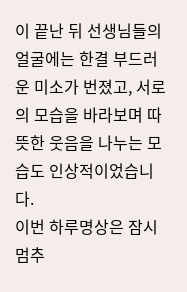이 끝난 뒤 선생님들의 얼굴에는 한결 부드러운 미소가 번졌고, 서로의 모습을 바라보며 따뜻한 웃음을 나누는 모습도 인상적이었습니다.
이번 하루명상은 잠시 멈추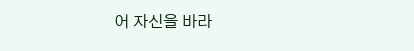어 자신을 바라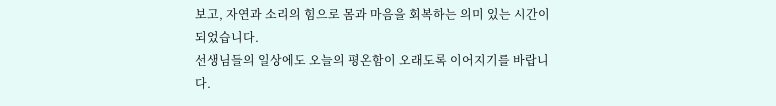보고, 자연과 소리의 힘으로 몸과 마음을 회복하는 의미 있는 시간이 되었습니다.
선생님들의 일상에도 오늘의 평온함이 오래도록 이어지기를 바랍니다.